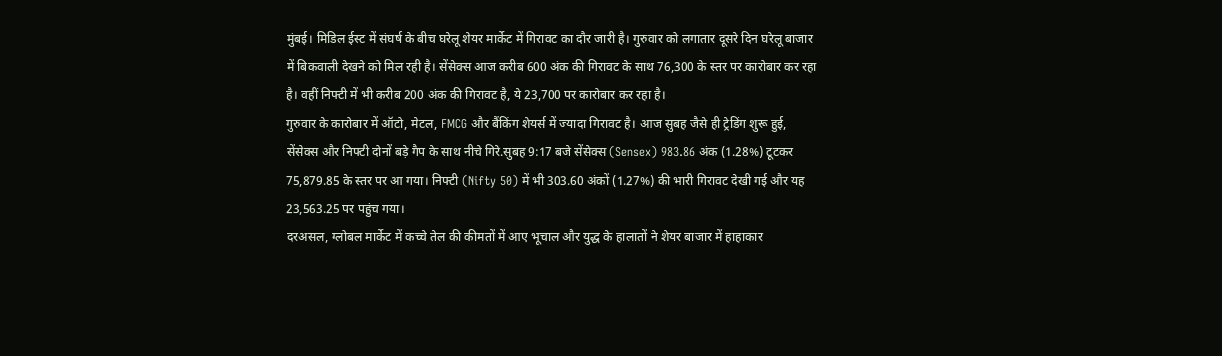मुंबई। मिडिल ईस्ट में संघर्ष के बीच घरेलू शेयर मार्केट में गिरावट का दौर जारी है। गुरुवार को लगातार दूसरे दिन घरेलू बाजार में बिकवाली देखने को मिल रही है। सेंसेक्स आज करीब 600 अंक की गिरावट के साथ 76,300 के स्तर पर कारोबार कर रहा है। वहीं निफ्टी में भी करीब 200 अंक की गिरावट है, ये 23,700 पर कारोबार कर रहा है।
गुरुवार के कारोबार में ऑटो, मेटल, FMCG और बैंकिंग शेयर्स में ज्यादा गिरावट है। आज सुबह जैसे ही ट्रेडिंग शुरू हुई, सेंसेक्स और निफ्टी दोनों बड़े गैप के साथ नीचे गिरे.सुबह 9:17 बजे सेंसेक्स (Sensex) 983.86 अंक (1.28%) टूटकर 75,879.85 के स्तर पर आ गया। निफ्टी (Nifty 50) में भी 303.60 अंकों (1.27%) की भारी गिरावट देखी गई और यह 23,563.25 पर पहुंच गया।
दरअसल, ग्लोबल मार्केट में कच्चे तेल की कीमतों में आए भूचाल और युद्ध के हालातों ने शेयर बाजार में हाहाकार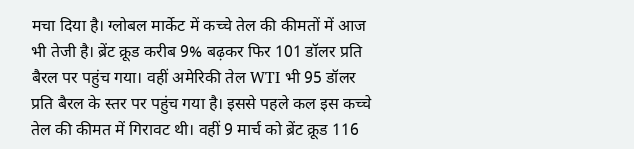मचा दिया है। ग्लोबल मार्केट में कच्चे तेल की कीमतों में आज भी तेजी है। ब्रेंट क्रूड करीब 9% बढ़कर फिर 101 डॉलर प्रति बैरल पर पहुंच गया। वहीं अमेरिकी तेल WTI भी 95 डॉलर प्रति बैरल के स्तर पर पहुंच गया है। इससे पहले कल इस कच्चे तेल की कीमत में गिरावट थी। वहीं 9 मार्च को ब्रेंट क्रूड 116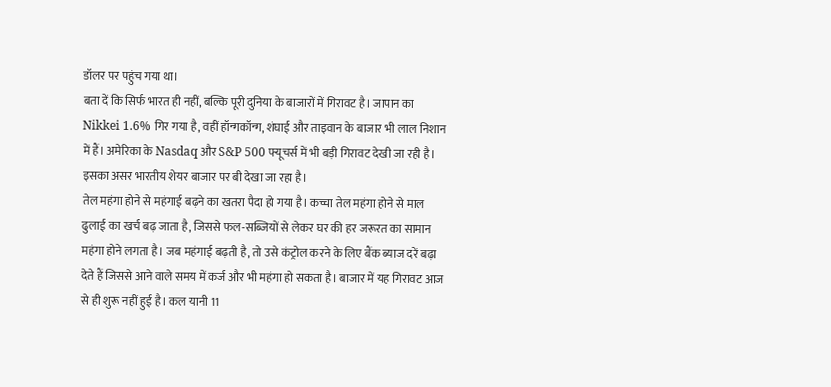डॉलर पर पहुंच गया था।
बता दें कि सिर्फ भारत ही नहीं, बल्कि पूरी दुनिया के बाजारों में गिरावट है। जापान का Nikkei 1.6% गिर गया है, वहीं हॉन्गकॉन्ग, शंघाई और ताइवान के बाजार भी लाल निशान में हैं। अमेरिका के Nasdaq और S&P 500 फ्यूचर्स में भी बड़ी गिरावट देखी जा रही है। इसका असर भारतीय शेयर बाजार पर बी देखा जा रहा है।
तेल महंगा होने से महंगाई बढ़ने का खतरा पैदा हो गया है। कच्चा तेल महंगा होने से माल ढुलाई का खर्च बढ़ जाता है, जिससे फल-सब्जियों से लेकर घर की हर जरूरत का सामान महंगा होने लगता है। जब महंगाई बढ़ती है, तो उसे कंट्रोल करने के लिए बैंक ब्याज दरें बढ़ा देते हैं जिससे आने वाले समय में कर्ज और भी महंगा हो सकता है। बाजार में यह गिरावट आज से ही शुरू नहीं हुई है। कल यानी 11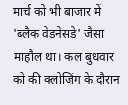मार्च को भी बाजार में 'ब्लैक वेडनेसडे' जैसा माहौल था। कल बुधवार को की क्लोजिंग के दौरान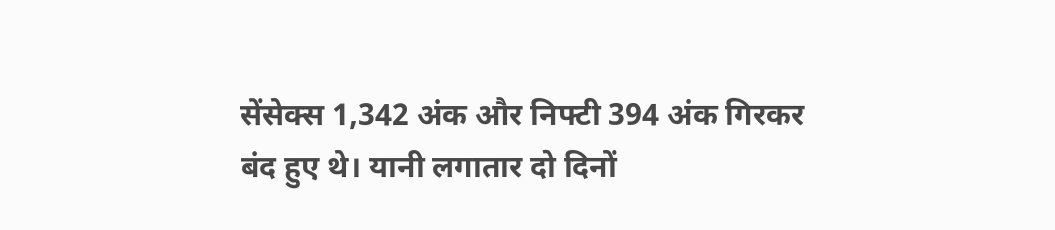सेंसेक्स 1,342 अंक और निफ्टी 394 अंक गिरकर बंद हुए थे। यानी लगातार दो दिनों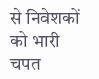से निवेशकों को भारी चपत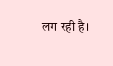लग रही है।